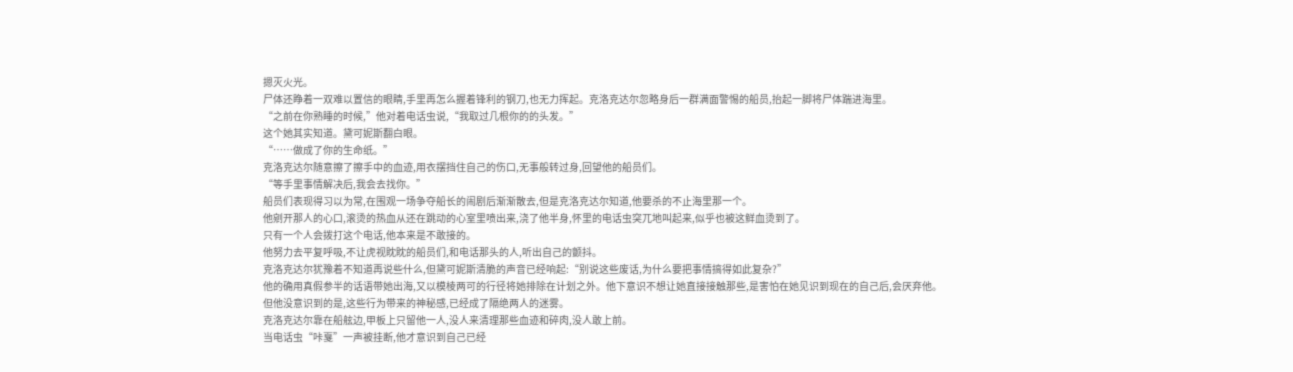摁灭火光。
尸体还睁着一双难以置信的眼睛,手里再怎么握着锋利的钢刀,也无力挥起。克洛克达尔忽略身后一群满面警惕的船员,抬起一脚将尸体踹进海里。
“之前在你熟睡的时候,”他对着电话虫说,“我取过几根你的的头发。”
这个她其实知道。黛可妮斯翻白眼。
“……做成了你的生命纸。”
克洛克达尔随意擦了擦手中的血迹,用衣摆挡住自己的伤口,无事般转过身,回望他的船员们。
“等手里事情解决后,我会去找你。”
船员们表现得习以为常,在围观一场争夺船长的闹剧后渐渐散去,但是克洛克达尔知道,他要杀的不止海里那一个。
他剜开那人的心口,滚烫的热血从还在跳动的心室里喷出来,浇了他半身,怀里的电话虫突兀地叫起来,似乎也被这鲜血烫到了。
只有一个人会拨打这个电话,他本来是不敢接的。
他努力去平复呼吸,不让虎视眈眈的船员们,和电话那头的人,听出自己的颤抖。
克洛克达尔犹豫着不知道再说些什么,但黛可妮斯清脆的声音已经响起:“别说这些废话,为什么要把事情搞得如此复杂?”
他的确用真假参半的话语带她出海,又以模棱两可的行径将她排除在计划之外。他下意识不想让她直接接触那些,是害怕在她见识到现在的自己后,会厌弃他。
但他没意识到的是,这些行为带来的神秘感,已经成了隔绝两人的迷雾。
克洛克达尔靠在船舷边,甲板上只留他一人,没人来清理那些血迹和碎肉,没人敢上前。
当电话虫“咔戛”一声被挂断,他才意识到自己已经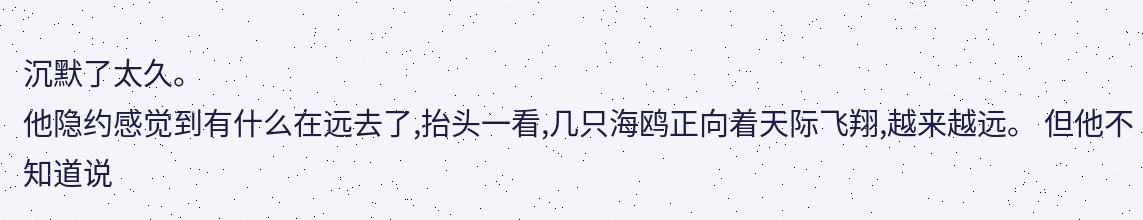沉默了太久。
他隐约感觉到有什么在远去了,抬头一看,几只海鸥正向着天际飞翔,越来越远。 但他不知道说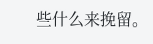些什么来挽留。